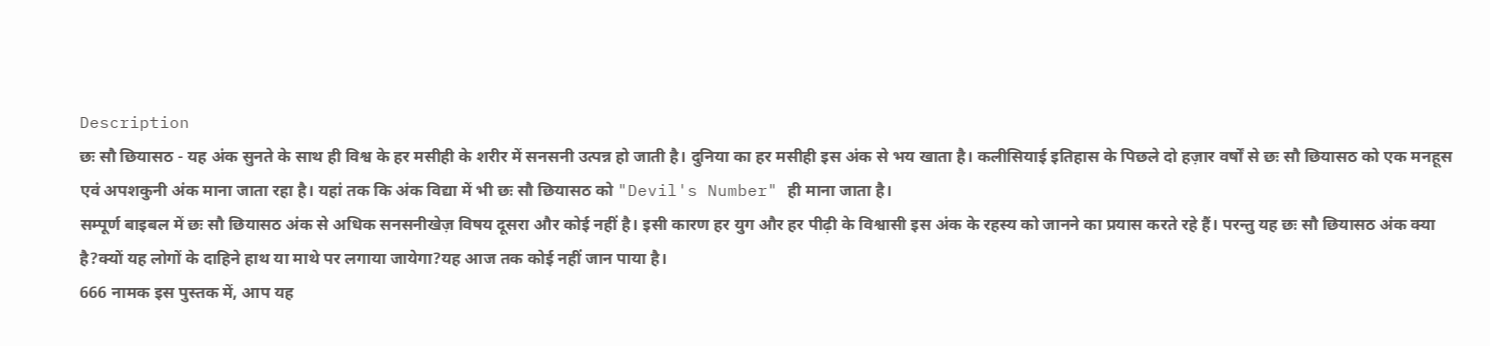Description
छः सौ छियासठ - यह अंक सुनते के साथ ही विश्व के हर मसीही के शरीर में सनसनी उत्पन्न हो जाती है। दुनिया का हर मसीही इस अंक से भय खाता है। कलीसियाई इतिहास के पिछले दो हज़ार वर्षों से छः सौ छियासठ को एक मनहूस एवं अपशकुनी अंक माना जाता रहा है। यहां तक कि अंक विद्या में भी छः सौ छियासठ को "Devil's Number" ही माना जाता है।
सम्पूर्ण बाइबल में छः सौ छियासठ अंक से अधिक सनसनीखेज़ विषय दूसरा और कोई नहीं है। इसी कारण हर युग और हर पीढ़ी के विश्वासी इस अंक के रहस्य को जानने का प्रयास करते रहे हैं। परन्तु यह छः सौ छियासठ अंक क्या है?क्यों यह लोगों के दाहिने हाथ या माथे पर लगाया जायेगा?यह आज तक कोई नहीं जान पाया है।
666 नामक इस पुस्तक में, आप यह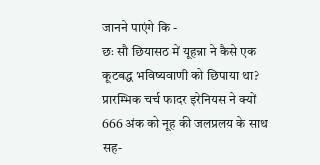जानने पाएंगे कि -
छः सौ छियासठ में यूहन्ना ने कैसे एक कूटबद्ध भविष्यवाणी को छिपाया था?
प्रारम्भिक चर्च फादर इरेनियस ने क्यों 666 अंक को नूह की जलप्रलय के साथ सह-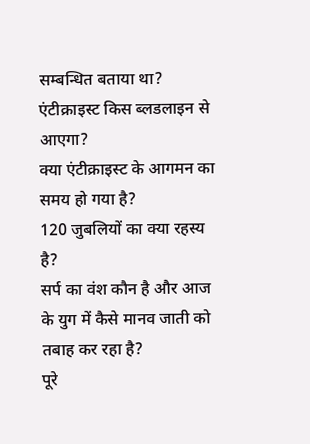सम्बन्धित बताया था?
एंटीक्राइस्ट किस ब्लडलाइन से आएगा?
क्या एंटीक्राइस्ट के आगमन का समय हो गया है?
120 जुबलियों का क्या रहस्य है?
सर्प का वंश कौन है और आज के युग में कैसे मानव जाती को तबाह कर रहा है?
पूरे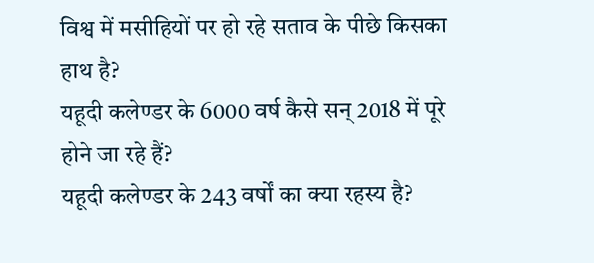विश्व में मसीहियों पर हो रहे सताव के पीछे किसका हाथ है?
यहूदी कलेण्डर के 6000 वर्ष कैसे सन् 2018 में पूरे होने जा रहे हैं?
यहूदी कलेण्डर के 243 वर्षों का क्या रहस्य है?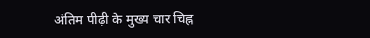अंतिम पीढ़ी के मुख्य चार चिह्न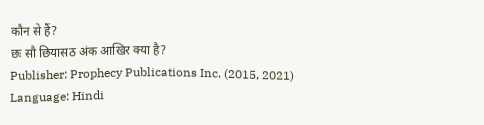कौन से हैं?
छः सौ छियासठ अंक आखिर क्या है?
Publisher: Prophecy Publications Inc. (2015, 2021)
Language: Hindi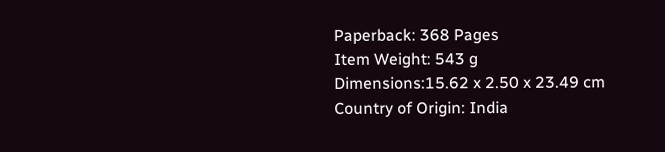Paperback: 368 Pages
Item Weight: 543 g
Dimensions:15.62 x 2.50 x 23.49 cm
Country of Origin: India